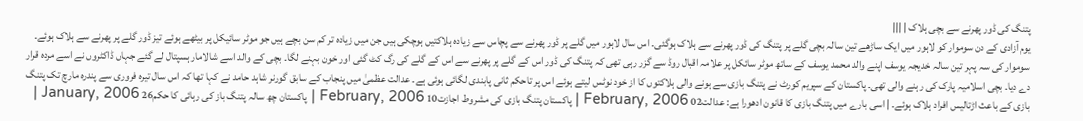پتنگ کی ڈور پھرنے سے بچی ہلاک | |||
یوم آزادی کے دن سوموار کو لاہور میں ایک ساڑھے تین سالہ بچی گلے پر پتنگ کی ڈور پھرنے سے ہلاک ہوگئی۔ اس سال لاہور میں گلے پر ڈور پھرنے سے پچاس سے زیادہ ہلاکتیں ہوچکی ہیں جن میں زیادہ تر کم سن بچے ہیں جو موٹر سائیکل پر بیٹھے ہوئے تیز ڈور گلے پر پھرنے سے ہلاک ہوئے۔ سوموار کی سہ پہر تین سالہ خدیجہ یوسف اپنے والد محمد یوسف کے ساتھ موٹر سائکل پر علامہ اقبال روڈ سے گزر رہی تھی کہ پتنگ کی ڈور اس کے گلے پر پھرنے سے اس کے گلے کی رگ کٹ گئی اور خون بہنے لگا۔ بچی کے والد اسے شالامار ہسپتال لے گئے جہاں ڈاکٹروں نے اسے مردہ قرار دے دیا۔ بچی اسلامیہ پارک کی رہنے والی تھی۔ پاکستان کے سپریم کورٹ نے پتنگ بازی سے ہونے والی ہلاکتوں کا از خود نوٹس لیتے ہوئے اس پر تاحکم ثانی پابندی لگائی ہوئی ہے۔ عدالت عظمیٰ میں پنجاب کے سابق گورنر شاہد حامد نے کہا تھا کہ اس سال تیرہ فروری سے پندرہ مارچ تک پتنگ بازی کے باعث اڑتالیس افراد ہلاک ہوئے۔ | اسی بارے میں پتنگ بازی کا قانون ادھورا ہے: عدالت02 February, 2006 | پاکستان پتنگ بازی کی مشروط اجازت10 February, 2006 | پاکستان چھ سالہ پتنگ باز کی رہائی کا حکم26 January, 2006 |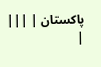پاکستان | |||
|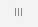|||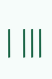| |||